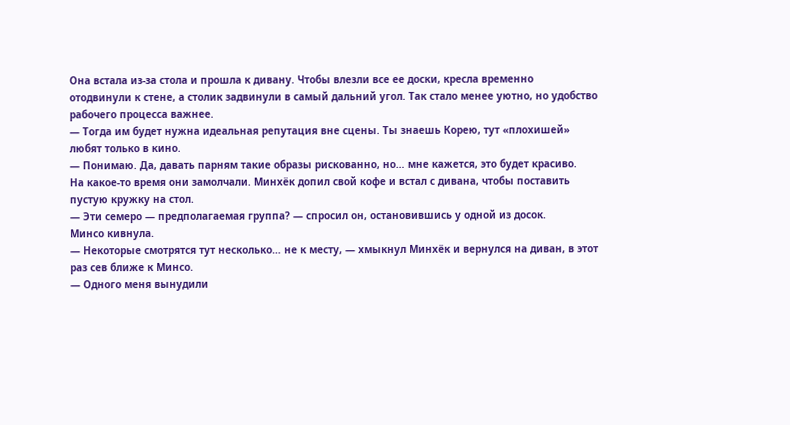Она встала из-за стола и прошла к дивану. Чтобы влезли все ее доски, кресла временно отодвинули к стене, а столик задвинули в самый дальний угол. Так стало менее уютно, но удобство рабочего процесса важнее.
— Тогда им будет нужна идеальная репутация вне сцены. Ты знаешь Корею, тут «плохишей» любят только в кино.
— Понимаю. Да, давать парням такие образы рискованно, но… мне кажется, это будет красиво.
На какое-то время они замолчали. Минхёк допил свой кофе и встал с дивана, чтобы поставить пустую кружку на стол.
— Эти семеро — предполагаемая группа? — спросил он, остановившись у одной из досок.
Минсо кивнула.
— Некоторые смотрятся тут несколько… не к месту, — хмыкнул Минхёк и вернулся на диван, в этот раз сев ближе к Минсо.
— Одного меня вынудили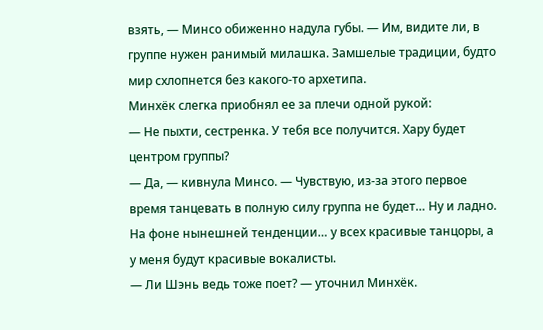взять, — Минсо обиженно надула губы. — Им, видите ли, в группе нужен ранимый милашка. Замшелые традиции, будто мир схлопнется без какого-то архетипа.
Минхёк слегка приобнял ее за плечи одной рукой:
— Не пыхти, сестренка. У тебя все получится. Хару будет центром группы?
— Да, — кивнула Минсо. — Чувствую, из-за этого первое время танцевать в полную силу группа не будет… Ну и ладно. На фоне нынешней тенденции… у всех красивые танцоры, а у меня будут красивые вокалисты.
— Ли Шэнь ведь тоже поет? — уточнил Минхёк.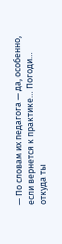— По словам их педагога — да, особенно, если вернется к практике… Погоди… откуда ты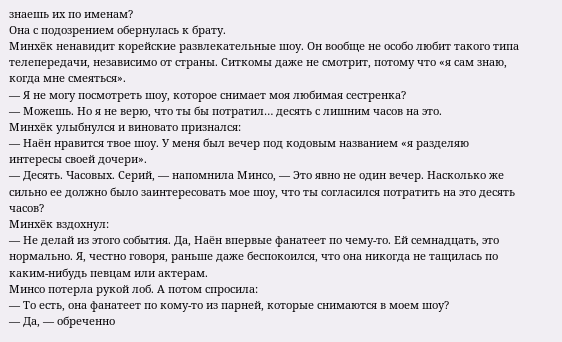знаешь их по именам?
Она с подозрением обернулась к брату.
Минхёк ненавидит корейские развлекательные шоу. Он вообще не особо любит такого типа телепередачи, независимо от страны. Ситкомы даже не смотрит, потому что «я сам знаю, когда мне смеяться».
— Я не могу посмотреть шоу, которое снимает моя любимая сестренка?
— Можешь. Но я не верю, что ты бы потратил… десять с лишним часов на это.
Минхёк улыбнулся и виновато признался:
— Наён нравится твое шоу. У меня был вечер под кодовым названием «я разделяю интересы своей дочери».
— Десять. Часовых. Серий, — напомнила Минсо, — Это явно не один вечер. Насколько же сильно ее должно было заинтересовать мое шоу, что ты согласился потратить на это десять часов?
Минхёк вздохнул:
— Не делай из этого события. Да, Наён впервые фанатеет по чему-то. Ей семнадцать, это нормально. Я, честно говоря, раньше даже беспокоился, что она никогда не тащилась по каким-нибудь певцам или актерам.
Минсо потерла рукой лоб. А потом спросила:
— То есть, она фанатеет по кому-то из парней, которые снимаются в моем шоу?
— Да, — обреченно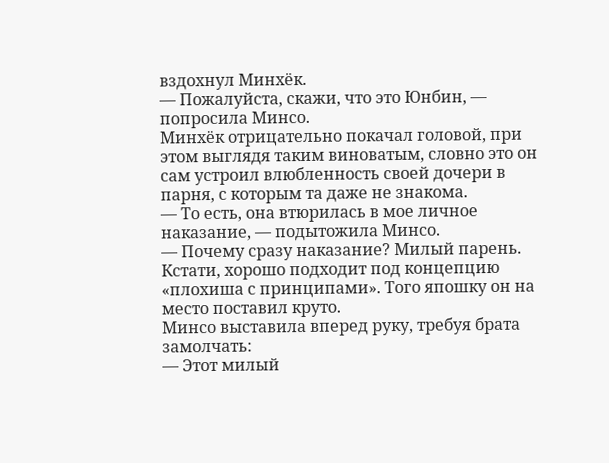вздохнул Минхёк.
— Пожалуйста, скажи, что это Юнбин, — попросила Минсо.
Минхёк отрицательно покачал головой, при этом выглядя таким виноватым, словно это он сам устроил влюбленность своей дочери в парня, с которым та даже не знакома.
— То есть, она втюрилась в мое личное наказание, — подытожила Минсо.
— Почему сразу наказание? Милый парень. Кстати, хорошо подходит под концепцию «плохиша с принципами». Того япошку он на место поставил круто.
Минсо выставила вперед руку, требуя брата замолчать:
— Этот милый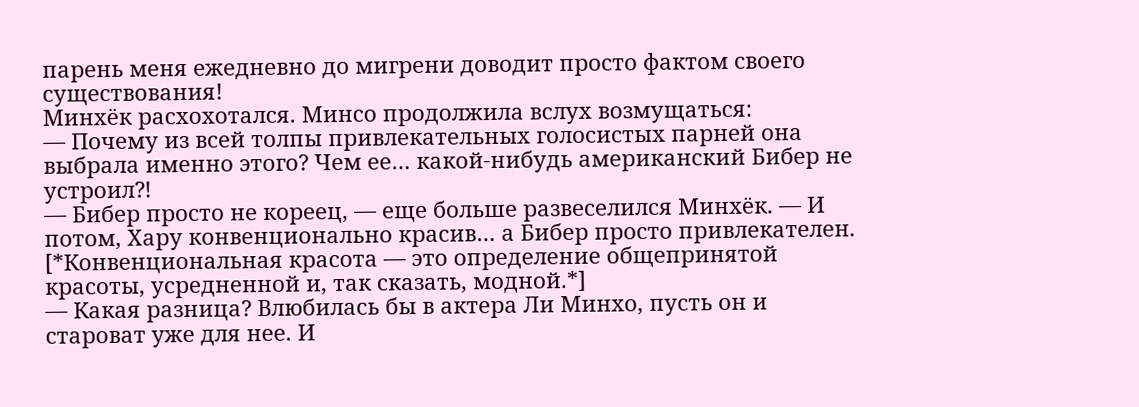парень меня ежедневно до мигрени доводит просто фактом своего существования!
Минхёк расхохотался. Минсо продолжила вслух возмущаться:
— Почему из всей толпы привлекательных голосистых парней она выбрала именно этого? Чем ее… какой-нибудь американский Бибер не устроил⁈
— Бибер просто не кореец, — еще больше развеселился Минхёк. — И потом, Хару конвенционально красив… а Бибер просто привлекателен.
[*Конвенциональная красота — это определение общепринятой красоты, усредненной и, так сказать, модной.*]
— Какая разница? Влюбилась бы в актера Ли Минхо, пусть он и староват уже для нее. И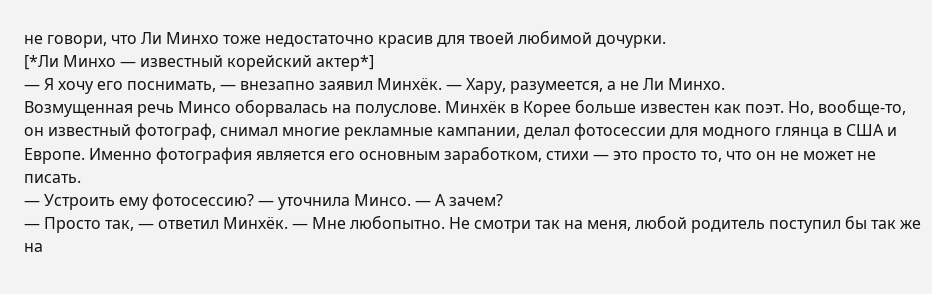не говори, что Ли Минхо тоже недостаточно красив для твоей любимой дочурки.
[*Ли Минхо — известный корейский актер*]
— Я хочу его поснимать, — внезапно заявил Минхёк. — Хару, разумеется, а не Ли Минхо.
Возмущенная речь Минсо оборвалась на полуслове. Минхёк в Корее больше известен как поэт. Но, вообще-то, он известный фотограф, снимал многие рекламные кампании, делал фотосессии для модного глянца в США и Европе. Именно фотография является его основным заработком, стихи — это просто то, что он не может не писать.
— Устроить ему фотосессию? — уточнила Минсо. — А зачем?
— Просто так, — ответил Минхёк. — Мне любопытно. Не смотри так на меня, любой родитель поступил бы так же на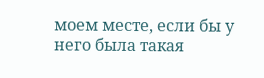моем месте, если бы у него была такая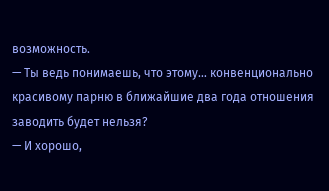возможность.
— Ты ведь понимаешь, что этому… конвенционально красивому парню в ближайшие два года отношения заводить будет нельзя?
— И хорошо,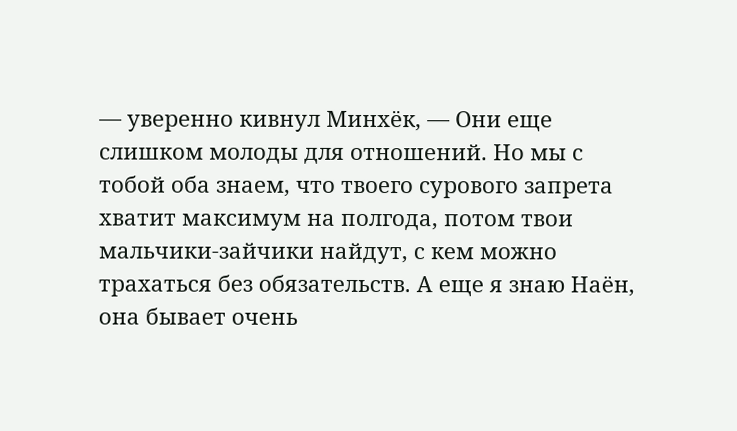— уверенно кивнул Минхёк, — Они еще слишком молоды для отношений. Но мы с тобой оба знаем, что твоего сурового запрета хватит максимум на полгода, потом твои мальчики-зайчики найдут, с кем можно трахаться без обязательств. А еще я знаю Наён, она бывает очень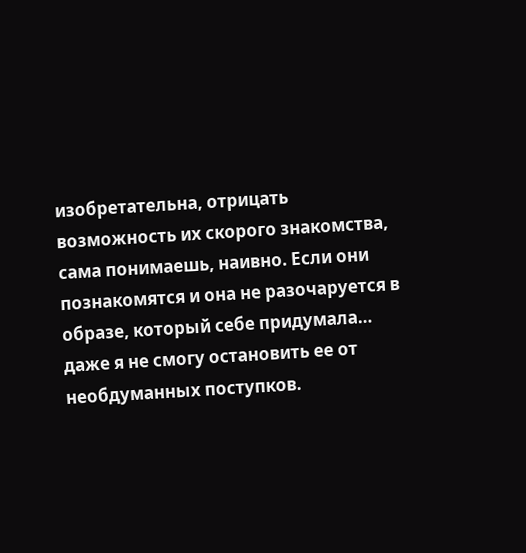изобретательна, отрицать возможность их скорого знакомства, сама понимаешь, наивно. Если они познакомятся и она не разочаруется в образе, который себе придумала… даже я не смогу остановить ее от необдуманных поступков.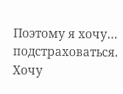Поэтому я хочу… подстраховаться. Хочу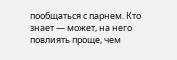пообщаться с парнем. Кто знает — может, на него повлиять проще, чем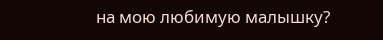на мою любимую малышку?